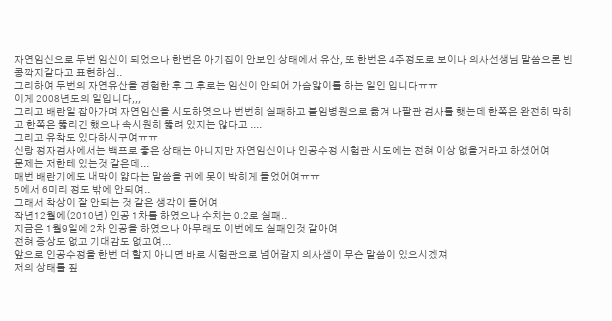자연임신으로 두번 임신이 되었으나 한번은 아기집이 안보인 상태에서 유산, 또 한번은 4주정도로 보이나 의사선생님 말씀으론 빈 콩깍지같다고 표현하심..
그리하여 두번의 자연유산을 경험한 후 그 후로는 임신이 안되어 가슴앓이를 하는 일인 입니다ㅠㅠ
이게 2008년도의 일입니다,,,
그리고 배란일 잡아가며 자연임신을 시도하엿으나 번번히 실패하고 불임병원으로 옮겨 나팔관 검사를 햇는데 한쪽은 완전히 막히고 한쪽은 뚫리긴 했으나 속시원히 뚫려 있지는 않다고 ....
그리고 유착도 있다하시구여ㅠㅠ
신랑 정자검사에서는 백프로 좋은 상태는 아니지만 자연임신이나 인공수정 시험관 시도에는 전혀 이상 없을거라고 하셨어여
문제는 저한테 있는것 같은데...
매번 배란기에도 내막이 얇다는 말씀을 귀에 못이 박히게 들었어여ㅠㅠ
5에서 6미리 정도 밖에 안되여..
그래서 착상이 잘 안되는 것 같은 생각이 들어여
작년12월에(2010년) 인공 1차를 하였으나 수치는 0.2로 실패..
지금은 1월9일에 2차 인공을 하였으나 아무래도 이번에도 실패인것 같아여
전혀 증상도 없고 기대감도 없고여...
앞으로 인공수정을 한번 더 할지 아니면 바로 시험관으로 넘어갈지 의사샘이 무슨 말씀이 있으시겠져
저의 상태를 짚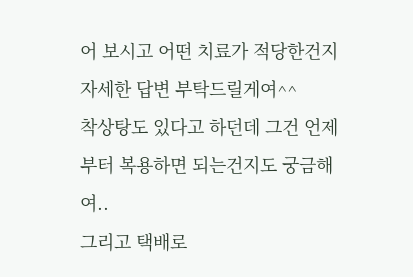어 보시고 어떤 치료가 적당한건지 자세한 답변 부탁드릴게여^^
착상탕도 있다고 하던데 그건 언제부터 복용하면 되는건지도 궁금해여..
그리고 택배로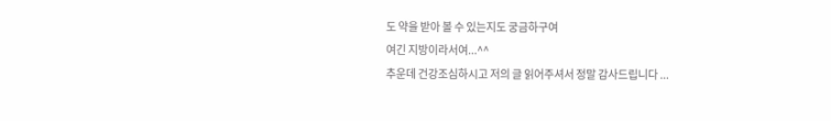도 약을 받아 볼 수 있는지도 궁금하구여
여긴 지방이라서여...^^
추운데 건강조심하시고 저의 글 읽어주셔서 정말 감사드립니다 ...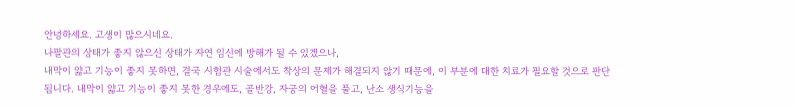안녕하세요. 고생이 많으시네요.
나팔관의 상태가 좋지 않으신 상태가 자연 임신에 방해가 될 수 있겠으나,
내막이 얇고 기능이 좋지 못하면, 결국 시험관 시술에서도 착상의 문제가 해결되지 않기 때문에, 이 부분에 대한 치료가 필요할 것으로 판단됩니다. 내막이 얇고 기능이 좋지 못한 경우에도, 골반강, 자궁의 어혈을 풀고, 난소 생식기능을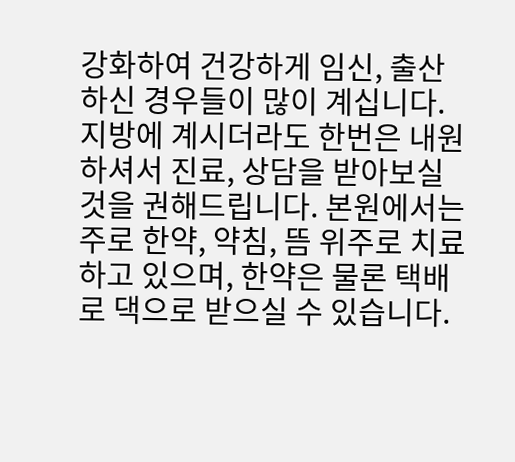강화하여 건강하게 임신, 출산하신 경우들이 많이 계십니다.
지방에 계시더라도 한번은 내원하셔서 진료, 상담을 받아보실 것을 권해드립니다. 본원에서는 주로 한약, 약침, 뜸 위주로 치료하고 있으며, 한약은 물론 택배로 댁으로 받으실 수 있습니다.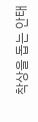착상을 돕는 안태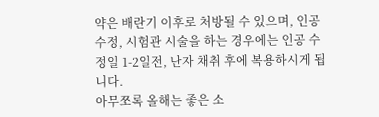약은 배란기 이후로 처방될 수 있으며, 인공 수정, 시험관 시술을 하는 경우에는 인공 수정일 1-2일전, 난자 채취 후에 복용하시게 됩니다.
아무쪼록 올해는 좋은 소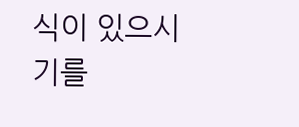식이 있으시기를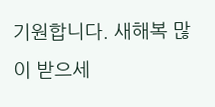기원합니다. 새해복 많이 받으세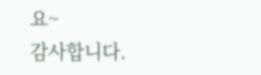요~
감사합니다.